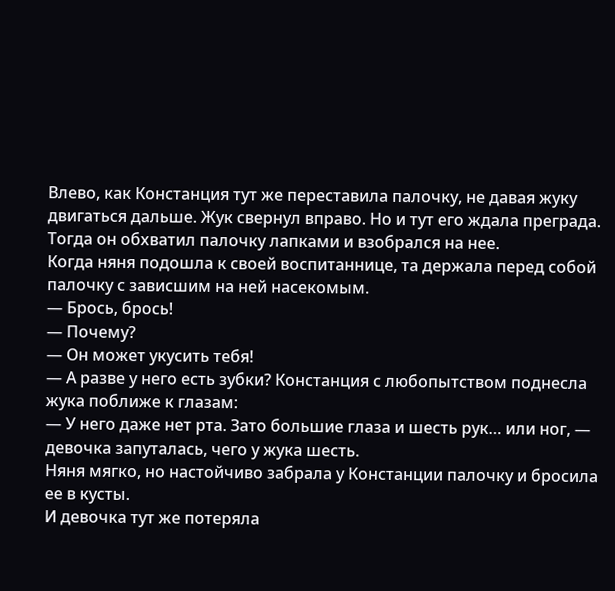Влево, как Констанция тут же переставила палочку, не давая жуку двигаться дальше. Жук свернул вправо. Но и тут его ждала преграда. Тогда он обхватил палочку лапками и взобрался на нее.
Когда няня подошла к своей воспитаннице, та держала перед собой палочку с зависшим на ней насекомым.
— Брось, брось!
— Почему?
— Он может укусить тебя!
— А разве у него есть зубки? Констанция с любопытством поднесла жука поближе к глазам:
— У него даже нет рта. Зато большие глаза и шесть рук… или ног, — девочка запуталась, чего у жука шесть.
Няня мягко, но настойчиво забрала у Констанции палочку и бросила ее в кусты.
И девочка тут же потеряла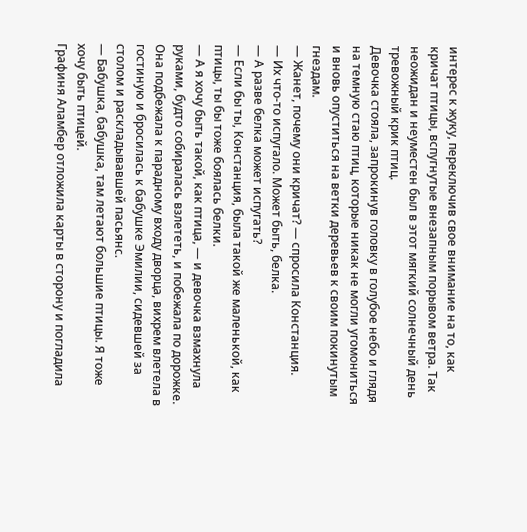интерес к жуку, переключив свое внимание на то, как кричат птицы, вспугнутые внезапным порывом ветра. Так неожидан и неуместен был в этот мягкий солнечный день тревожный крик птиц.
Девочка стояла, запрокинув головку в голубое небо и глядя на темную стаю птиц, которые никак не могли угомониться и вновь опуститься на ветки деревьев к своим покинутым гнездам.
— Жанет, почему они кричат? — спросила Констанция.
— Их что-то испугало. Может быть, белка.
— А разве белка может испугать?
— Если бы ты, Констанция, была такой же маленькой, как птицы, ты бы тоже боялась белки.
— А я хочу быть такой, как птица, — и девочка взмахнула руками, будто собиралась взлететь, и побежала по дорожке.
Она подбежала к парадному входу дворца, вихрем влетела в гостиную и бросилась к бабушке Эмилии, сидевшей за столом и раскладывавшей пасьянс.
— Бабушка, бабушка, там летают большие птицы. Я тоже хочу быть птицей.
Графиня Аламбер отложила карты в сторону и погладила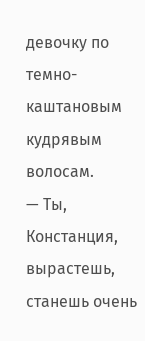девочку по темно-каштановым кудрявым волосам.
— Ты, Констанция, вырастешь, станешь очень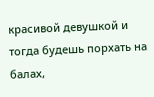красивой девушкой и тогда будешь порхать на балах,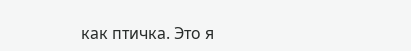как птичка. Это я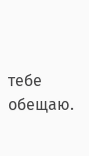тебе обещаю.